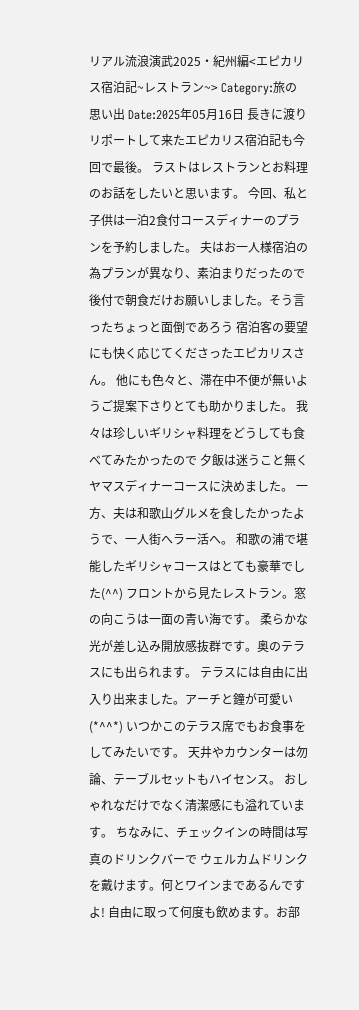リアル流浪演武2025・紀州編<エピカリス宿泊記~レストラン~> Category:旅の思い出 Date:2025年05月16日 長きに渡りリポートして来たエピカリス宿泊記も今回で最後。 ラストはレストランとお料理のお話をしたいと思います。 今回、私と子供は一泊2食付コースディナーのプランを予約しました。 夫はお一人様宿泊の為プランが異なり、素泊まりだったので 後付で朝食だけお願いしました。そう言ったちょっと面倒であろう 宿泊客の要望にも快く応じてくださったエピカリスさん。 他にも色々と、滞在中不便が無いようご提案下さりとても助かりました。 我々は珍しいギリシャ料理をどうしても食べてみたかったので 夕飯は迷うこと無くヤマスディナーコースに決めました。 一方、夫は和歌山グルメを食したかったようで、一人街へラー活へ。 和歌の浦で堪能したギリシャコースはとても豪華でした(^^) フロントから見たレストラン。窓の向こうは一面の青い海です。 柔らかな光が差し込み開放感抜群です。奥のテラスにも出られます。 テラスには自由に出入り出来ました。アーチと鐘が可愛い(*^^*) いつかこのテラス席でもお食事をしてみたいです。 天井やカウンターは勿論、テーブルセットもハイセンス。 おしゃれなだけでなく清潔感にも溢れています。 ちなみに、チェックインの時間は写真のドリンクバーで ウェルカムドリンクを戴けます。何とワインまであるんですよ! 自由に取って何度も飲めます。お部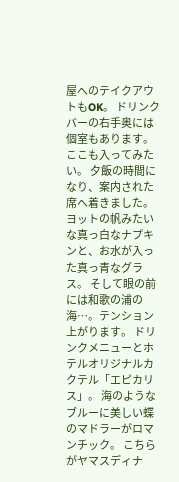屋へのテイクアウトもOK。 ドリンクバーの右手奥には個室もあります。ここも入ってみたい。 夕飯の時間になり、案内された席へ着きました。 ヨットの帆みたいな真っ白なナプキンと、お水が入った真っ青なグラス。 そして眼の前には和歌の浦の海…。テンション上がります。 ドリンクメニューとホテルオリジナルカクテル「エピカリス」。 海のようなブルーに美しい蝶のマドラーがロマンチック。 こちらがヤマスディナ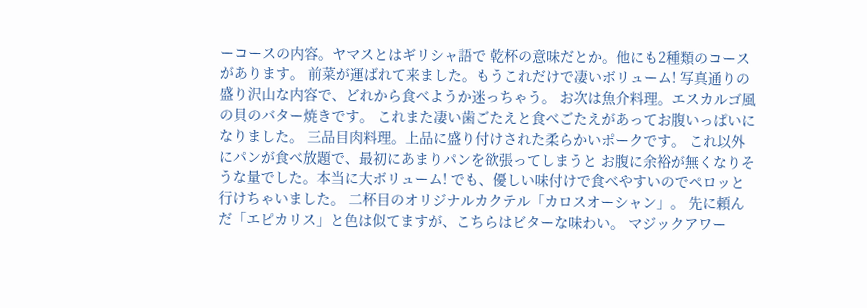ーコースの内容。ヤマスとはギリシャ語で 乾杯の意味だとか。他にも2種類のコースがあります。 前菜が運ばれて来ました。もうこれだけで凄いボリューム! 写真通りの盛り沢山な内容で、どれから食べようか迷っちゃう。 お次は魚介料理。エスカルゴ風の貝のバター焼きです。 これまた凄い歯ごたえと食べごたえがあってお腹いっぱいになりました。 三品目肉料理。上品に盛り付けされた柔らかいポークです。 これ以外にパンが食べ放題で、最初にあまりパンを欲張ってしまうと お腹に余裕が無くなりそうな量でした。本当に大ボリューム! でも、優しい味付けで食べやすいのでペロッと行けちゃいました。 二杯目のオリジナルカクテル「カロスオーシャン」。 先に頼んだ「エピカリス」と色は似てますが、こちらはビターな味わい。 マジックアワー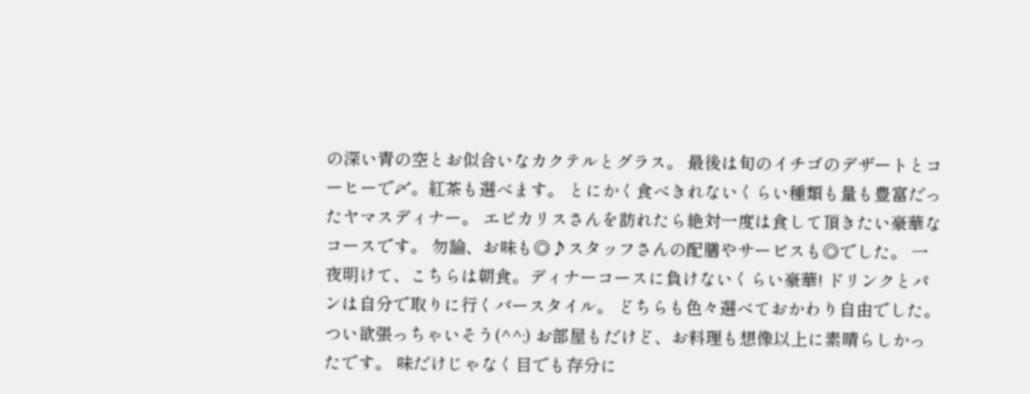の深い青の空とお似合いなカクテルとグラス。 最後は旬のイチゴのデザートとコーヒーで〆。紅茶も選べます。 とにかく食べきれないくらい種類も量も豊富だったヤマスディナー。 エピカリスさんを訪れたら絶対一度は食して頂きたい豪華なコースです。 勿論、お味も◎♪スタッフさんの配膳やサービスも◎でした。 一夜明けて、こちらは朝食。ディナーコースに負けないくらい豪華! ドリンクとパンは自分で取りに行くバースタイル。 どちらも色々選べておかわり自由でした。つい欲張っちゃいそう(^^;) お部屋もだけど、お料理も想像以上に素晴らしかったです。 味だけじゃなく目でも存分に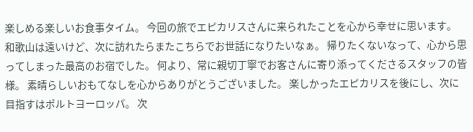楽しめる楽しいお食事タイム。 今回の旅でエピカリスさんに来られたことを心から幸せに思います。 和歌山は遠いけど、次に訪れたらまたこちらでお世話になりたいなぁ。 帰りたくないなって、心から思ってしまった最高のお宿でした。 何より、常に親切丁寧でお客さんに寄り添ってくださるスタッフの皆様。 素晴らしいおもてなしを心からありがとうございました。 楽しかったエピカリスを後にし、次に目指すはポルトヨーロッパ。 次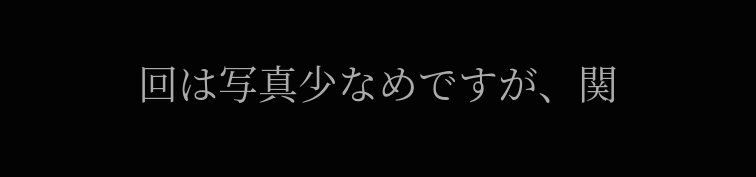回は写真少なめですが、関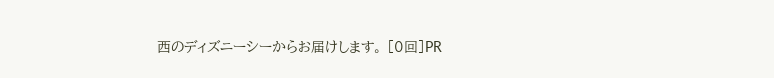西のディズニーシーからお届けします。 [0回]PR